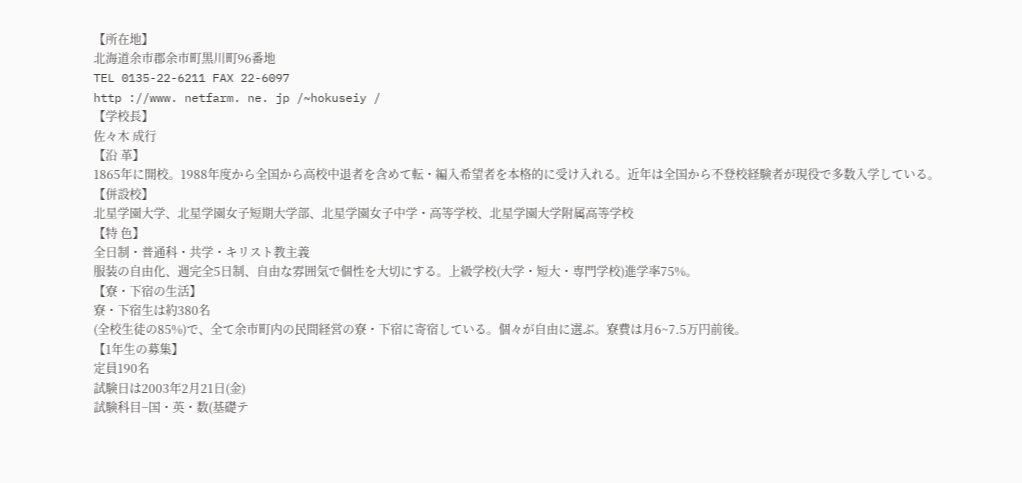【所在地】
北海道余市郡余市町黒川町96番地
TEL 0135-22-6211 FAX 22-6097
http ://www. netfarm. ne. jp /~hokuseiy /
【学校長】
佐々木 成行
【沿 革】
1865年に開校。1988年度から全国から高校中退者を含めて転・編入希望者を本格的に受け入れる。近年は全国から不登校経験者が現役で多数入学している。
【併設校】
北星学園大学、北星学園女子短期大学部、北星学園女子中学・高等学校、北星学園大学附属高等学校
【特 色】
全日制・普通科・共学・キリスト教主義
服装の自由化、週完全5日制、自由な雰囲気で個性を大切にする。上級学校(大学・短大・専門学校)進学率75%。
【寮・下宿の生活】
寮・下宿生は約380名
(全校生徒の85%)で、全て余市町内の民間経営の寮・下宿に寄宿している。個々が自由に選ぶ。寮費は月6~7.5万円前後。
【1年生の募集】
定員190名
試験日は2003年2月21日(金)
試験科目−国・英・数(基礎テ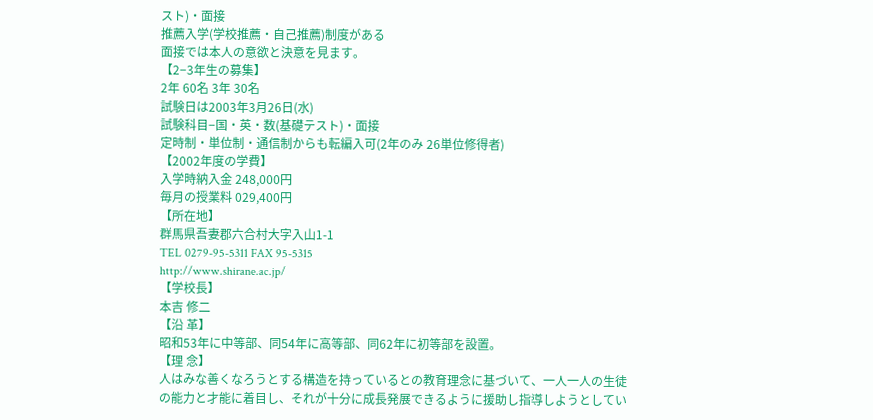スト)・面接
推薦入学(学校推薦・自己推薦)制度がある
面接では本人の意欲と決意を見ます。
【2−3年生の募集】
2年 60名 3年 30名
試験日は2003年3月26日(水)
試験科目−国・英・数(基礎テスト)・面接
定時制・単位制・通信制からも転編入可(2年のみ 26単位修得者)
【2002年度の学費】
入学時納入金 248,000円
毎月の授業料 029,400円
【所在地】
群馬県吾妻郡六合村大字入山1-1
TEL 0279-95-5311 FAX 95-5315
http://www.shirane.ac.jp/
【学校長】
本吉 修二
【沿 革】
昭和53年に中等部、同54年に高等部、同62年に初等部を設置。
【理 念】
人はみな善くなろうとする構造を持っているとの教育理念に基づいて、一人一人の生徒の能力と才能に着目し、それが十分に成長発展できるように援助し指導しようとしてい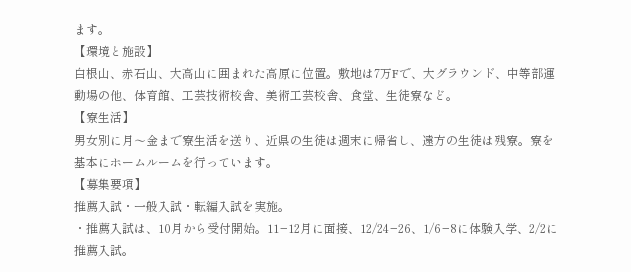ます。
【環境と施設】
白根山、赤石山、大高山に囲まれた高原に位置。敷地は7万Fで、大グラウンド、中等部運動場の他、体育館、工芸技術校舎、美術工芸校舎、食堂、生徒寮など。
【寮生活】
男女別に月〜金まで寮生活を送り、近県の生徒は週末に帰省し、遠方の生徒は残寮。寮を基本にホームルームを行っています。
【募集要項】
推薦入試・一般入試・転編入試を実施。
・推薦入試は、10月から受付開始。11−12月に面接、12/24−26、1/6−8に体験入学、2/2に推薦入試。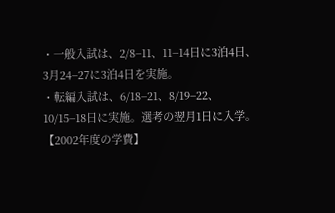・一般入試は、2/8−11、11−14日に3泊4日、3月24−27に3泊4日を実施。
・転編入試は、6/18−21、8/19−22、10/15−18日に実施。選考の翌月1日に入学。
【2002年度の学費】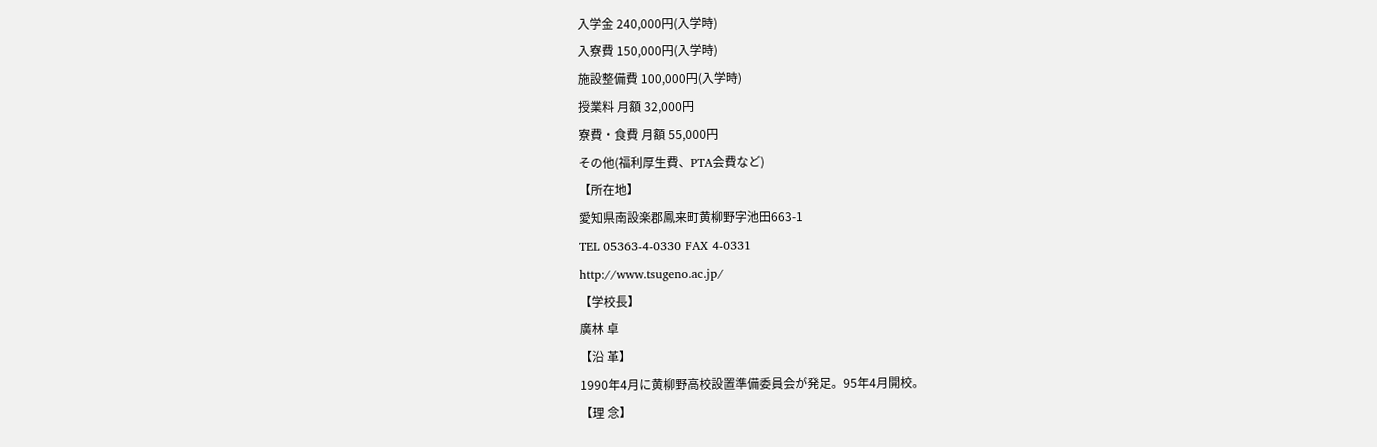入学金 240,000円(入学時)
入寮費 150,000円(入学時)
施設整備費 100,000円(入学時)
授業料 月額 32,000円
寮費・食費 月額 55,000円
その他(福利厚生費、PTA会費など)
【所在地】
愛知県南設楽郡鳳来町黄柳野字池田663-1
TEL 05363-4-0330 FAX 4-0331
http://www.tsugeno.ac.jp/
【学校長】
廣林 卓
【沿 革】
1990年4月に黄柳野高校設置準備委員会が発足。95年4月開校。
【理 念】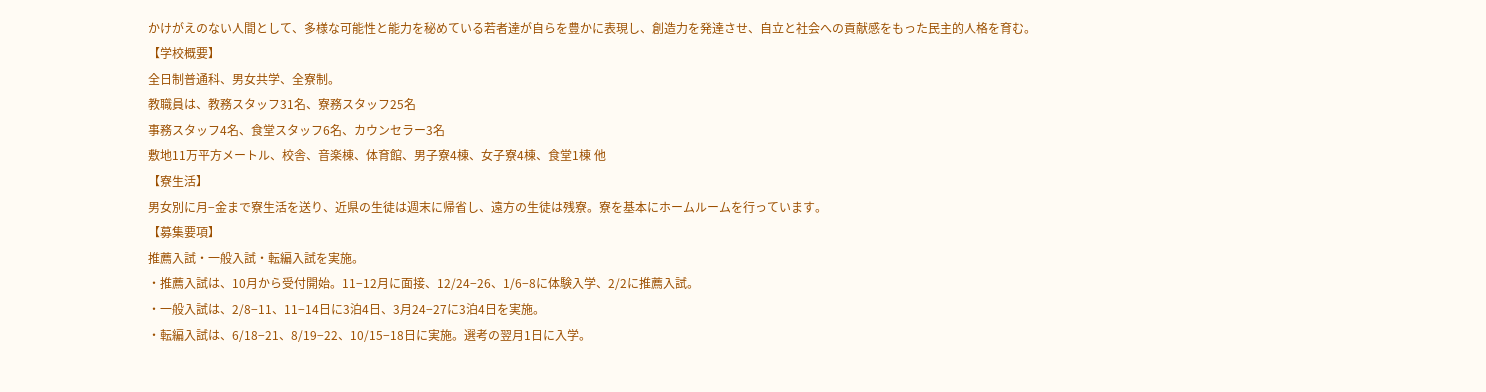かけがえのない人間として、多様な可能性と能力を秘めている若者達が自らを豊かに表現し、創造力を発達させ、自立と社会への貢献感をもった民主的人格を育む。
【学校概要】
全日制普通科、男女共学、全寮制。
教職員は、教務スタッフ31名、寮務スタッフ25名
事務スタッフ4名、食堂スタッフ6名、カウンセラー3名
敷地11万平方メートル、校舎、音楽棟、体育館、男子寮4棟、女子寮4棟、食堂1棟 他
【寮生活】
男女別に月−金まで寮生活を送り、近県の生徒は週末に帰省し、遠方の生徒は残寮。寮を基本にホームルームを行っています。
【募集要項】
推薦入試・一般入試・転編入試を実施。
・推薦入試は、10月から受付開始。11−12月に面接、12/24−26、1/6−8に体験入学、2/2に推薦入試。
・一般入試は、2/8−11、11−14日に3泊4日、3月24−27に3泊4日を実施。
・転編入試は、6/18−21、8/19−22、10/15−18日に実施。選考の翌月1日に入学。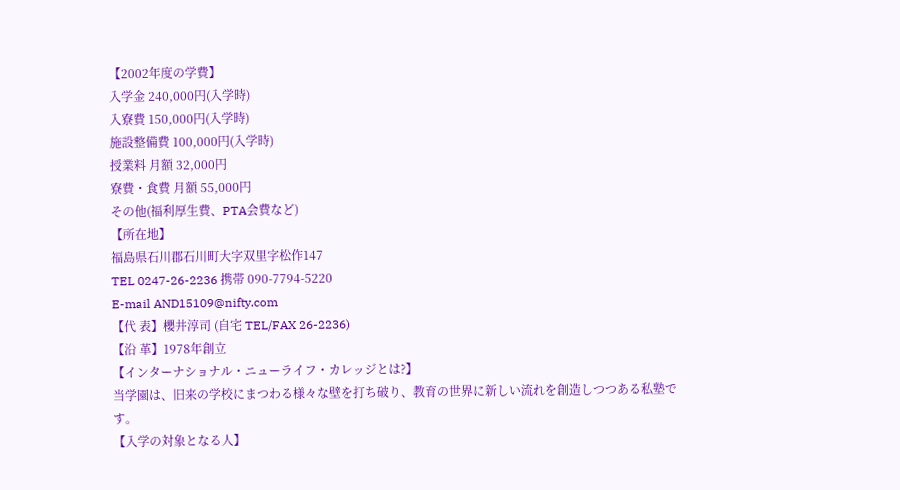【2002年度の学費】
入学金 240,000円(入学時)
入寮費 150,000円(入学時)
施設整備費 100,000円(入学時)
授業料 月額 32,000円
寮費・食費 月額 55,000円
その他(福利厚生費、PTA会費など)
【所在地】
福島県石川郡石川町大字双里字松作147
TEL 0247-26-2236 携帯 090-7794-5220
E-mail AND15109@nifty.com
【代 表】櫻井淳司 (自宅 TEL/FAX 26-2236)
【沿 革】1978年創立
【インターナショナル・ニューライフ・カレッジとは?】
当学園は、旧来の学校にまつわる様々な壁を打ち破り、教育の世界に新しい流れを創造しつつある私塾です。
【入学の対象となる人】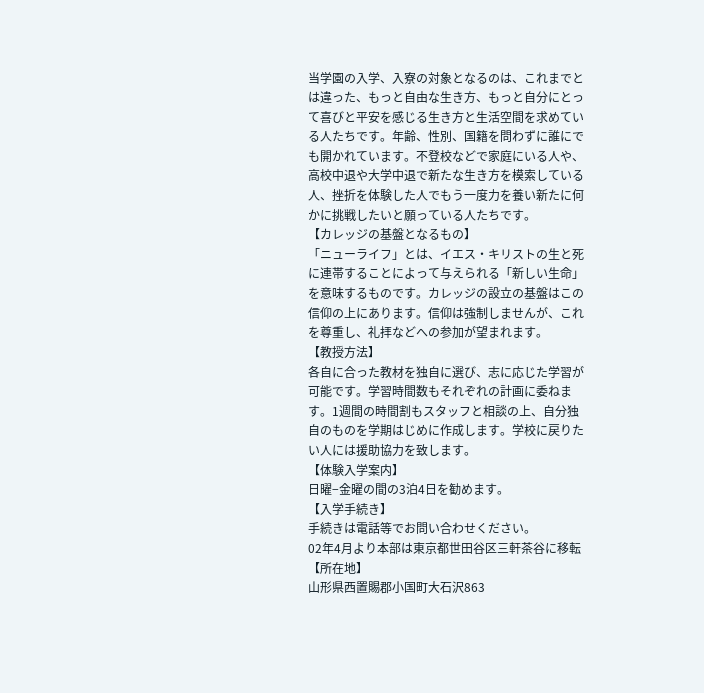当学園の入学、入寮の対象となるのは、これまでとは違った、もっと自由な生き方、もっと自分にとって喜びと平安を感じる生き方と生活空間を求めている人たちです。年齢、性別、国籍を問わずに誰にでも開かれています。不登校などで家庭にいる人や、高校中退や大学中退で新たな生き方を模索している人、挫折を体験した人でもう一度力を養い新たに何かに挑戦したいと願っている人たちです。
【カレッジの基盤となるもの】
「ニューライフ」とは、イエス・キリストの生と死に連帯することによって与えられる「新しい生命」を意味するものです。カレッジの設立の基盤はこの信仰の上にあります。信仰は強制しませんが、これを尊重し、礼拝などへの参加が望まれます。
【教授方法】
各自に合った教材を独自に選び、志に応じた学習が可能です。学習時間数もそれぞれの計画に委ねます。1週間の時間割もスタッフと相談の上、自分独自のものを学期はじめに作成します。学校に戻りたい人には援助協力を致します。
【体験入学案内】
日曜−金曜の間の3泊4日を勧めます。
【入学手続き】
手続きは電話等でお問い合わせください。
02年4月より本部は東京都世田谷区三軒茶谷に移転
【所在地】
山形県西置賜郡小国町大石沢863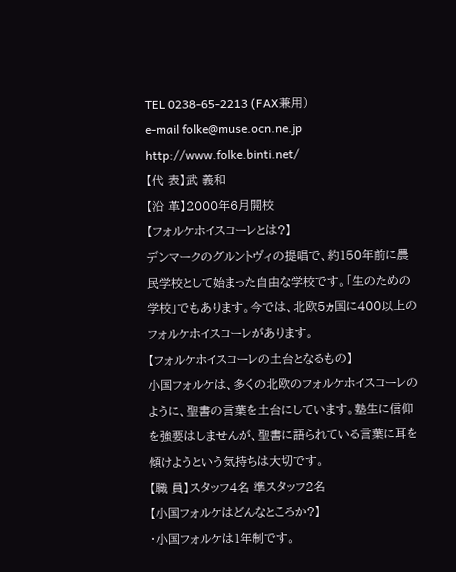TEL 0238-65-2213 (FAX兼用)
e-mail folke@muse.ocn.ne.jp
http://www.folke.binti.net/
【代 表】武 義和
【沿 革】2000年6月開校
【フォルケホイスコーレとは?】
デンマークのグルントヴィの提唱で、約150年前に農民学校として始まった自由な学校です。「生のための学校」でもあります。今では、北欧5ヵ国に400以上のフォルケホイスコーレがあります。
【フォルケホイスコーレの土台となるもの】
小国フォルケは、多くの北欧のフォルケホイスコーレのように、聖書の言葉を土台にしています。塾生に信仰を強要はしませんが、聖書に語られている言葉に耳を傾けようという気持ちは大切です。
【職 員】スタッフ4名 準スタッフ2名
【小国フォルケはどんなところか?】
・小国フォルケは1年制です。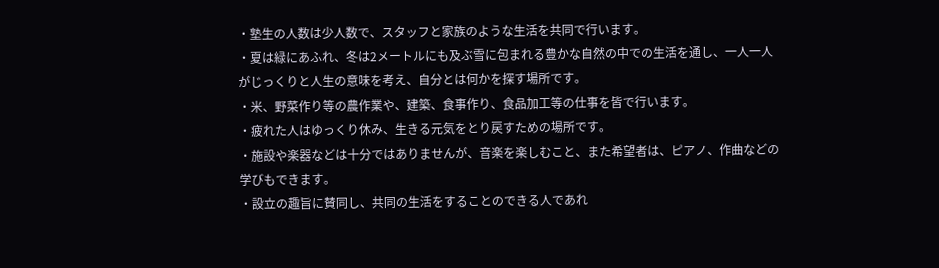・塾生の人数は少人数で、スタッフと家族のような生活を共同で行います。
・夏は緑にあふれ、冬は2メートルにも及ぶ雪に包まれる豊かな自然の中での生活を通し、一人一人がじっくりと人生の意味を考え、自分とは何かを探す場所です。
・米、野菜作り等の農作業や、建築、食事作り、食品加工等の仕事を皆で行います。
・疲れた人はゆっくり休み、生きる元気をとり戻すための場所です。
・施設や楽器などは十分ではありませんが、音楽を楽しむこと、また希望者は、ピアノ、作曲などの学びもできます。
・設立の趣旨に賛同し、共同の生活をすることのできる人であれ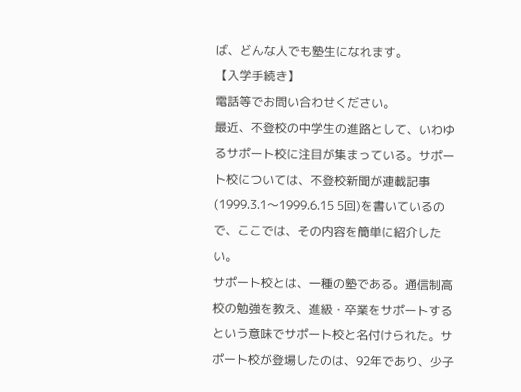ば、どんな人でも塾生になれます。
【入学手続き】
電話等でお問い合わせください。
最近、不登校の中学生の進路として、いわゆるサポート校に注目が集まっている。サポート校については、不登校新聞が連載記事(1999.3.1〜1999.6.15 5回)を書いているので、ここでは、その内容を簡単に紹介したい。
サポート校とは、一種の塾である。通信制高校の勉強を教え、進級・卒業をサポートするという意味でサポート校と名付けられた。サポート校が登場したのは、92年であり、少子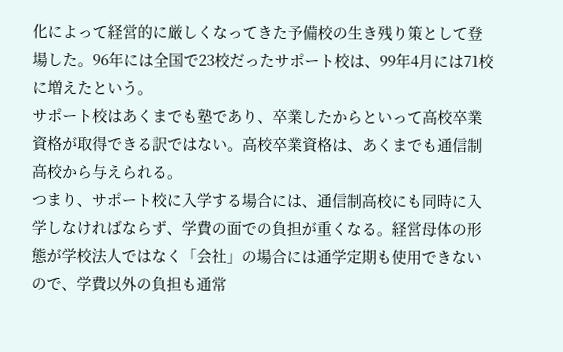化によって経営的に厳しくなってきた予備校の生き残り策として登場した。96年には全国で23校だったサポート校は、99年4月には71校に増えたという。
サポート校はあくまでも塾であり、卒業したからといって高校卒業資格が取得できる訳ではない。高校卒業資格は、あくまでも通信制高校から与えられる。
つまり、サポート校に入学する場合には、通信制高校にも同時に入学しなければならず、学費の面での負担が重くなる。経営母体の形態が学校法人ではなく「会社」の場合には通学定期も使用できないので、学費以外の負担も通常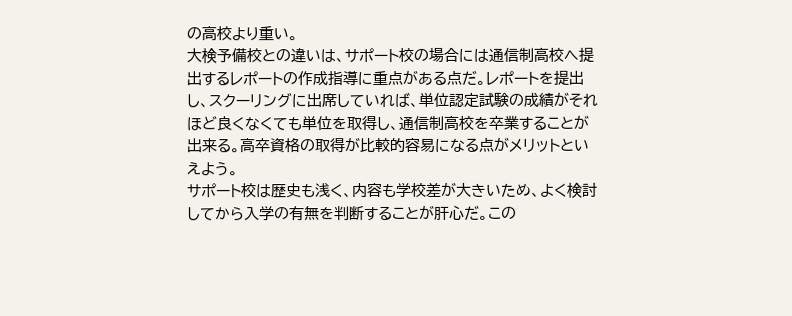の高校より重い。
大検予備校との違いは、サポート校の場合には通信制高校へ提出するレポートの作成指導に重点がある点だ。レポートを提出し、スクーリングに出席していれば、単位認定試験の成績がそれほど良くなくても単位を取得し、通信制高校を卒業することが出来る。高卒資格の取得が比較的容易になる点がメリットといえよう。
サポート校は歴史も浅く、内容も学校差が大きいため、よく検討してから入学の有無を判断することが肝心だ。この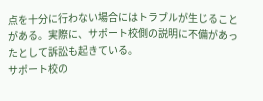点を十分に行わない場合にはトラブルが生じることがある。実際に、サポート校側の説明に不備があったとして訴訟も起きている。
サポート校の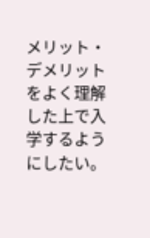メリット・デメリットをよく理解した上で入学するようにしたい。